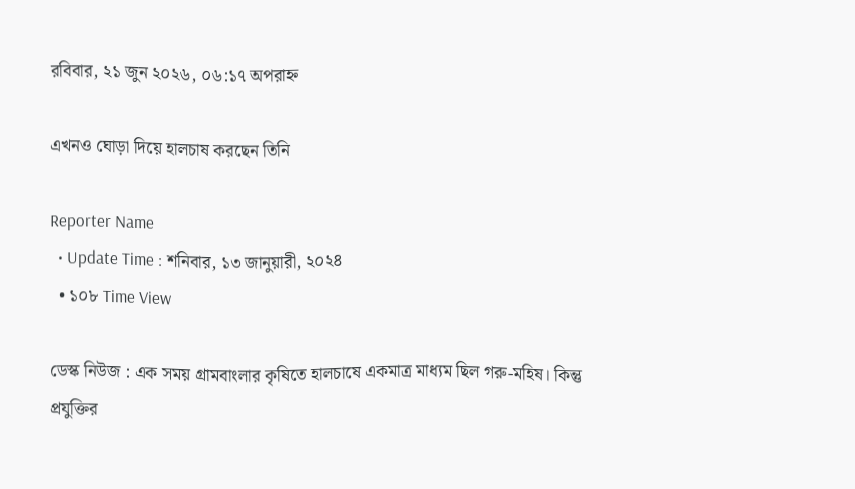রবিবার, ২১ জুন ২০২৬, ০৬:১৭ অপরাহ্ন

এখনও ঘোড়া দিয়ে হালচাষ করছেন তিনি

Reporter Name
  • Update Time : শনিবার, ১৩ জানুয়ারী, ২০২৪
  • ১০৮ Time View

ডেস্ক নিউজ : এক সময় গ্রামবাংলার কৃষিতে হালচাষে একমাত্র মাধ্যম ছিল গরু-মহিষ। কিন্তু প্রযুক্তির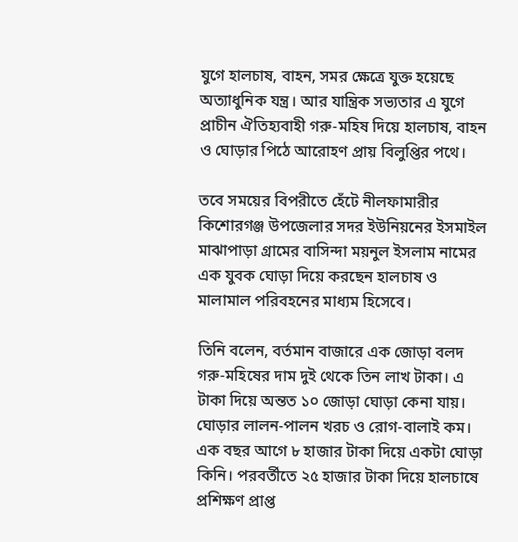যুগে হালচাষ, বাহন, সমর ক্ষেত্রে যুক্ত হয়েছে অত্যাধুনিক যন্ত্র। আর যান্ত্রিক সভ্যতার এ যুগে প্রাচীন ঐতিহ্যবাহী গরু-মহিষ দিয়ে হালচাষ, বাহন ও ঘোড়ার পিঠে আরোহণ প্রায় বিলুপ্তির পথে।

তবে সময়ের বিপরীতে হেঁটে নীলফামারীর কিশোরগঞ্জ উপজেলার সদর ইউনিয়নের ইসমাইল মাঝাপাড়া গ্রামের বাসিন্দা ময়নুল ইসলাম নামের এক যুবক ঘোড়া দিয়ে করছেন হালচাষ ও মালামাল পরিবহনের মাধ্যম হিসেবে।

তিনি বলেন, বর্তমান বাজারে এক জোড়া বলদ গরু-মহিষের দাম দুই থেকে তিন লাখ টাকা। এ টাকা দিয়ে অন্তত ১০ জোড়া ঘোড়া কেনা যায়। ঘোড়ার লালন-পালন খরচ ও রোগ-বালাই কম। এক বছর আগে ৮ হাজার টাকা দিয়ে একটা ঘোড়া কিনি। পরবর্তীতে ২৫ হাজার টাকা দিয়ে হালচাষে  প্রশিক্ষণ প্রাপ্ত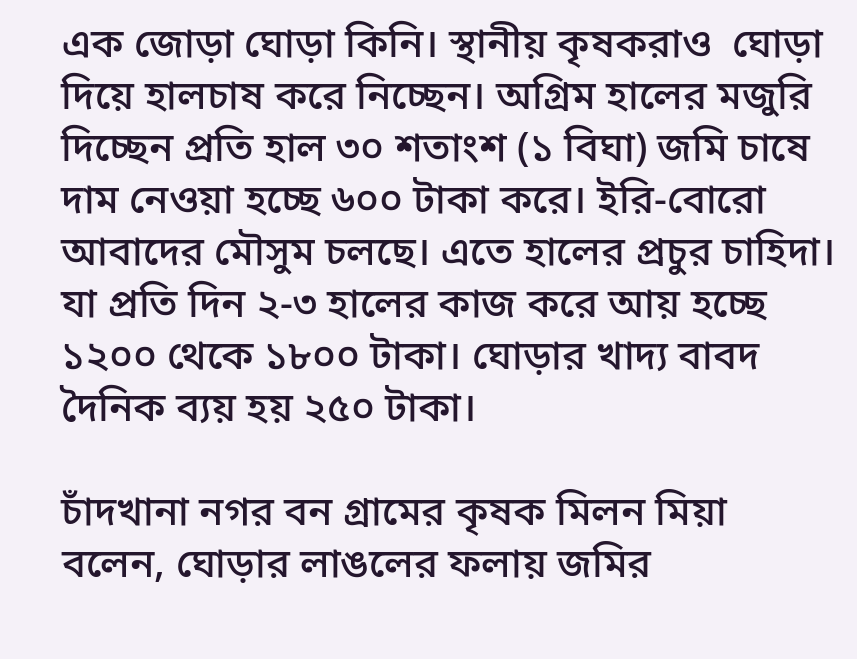এক জোড়া ঘোড়া কিনি। স্থানীয় কৃষকরাও  ঘোড়া দিয়ে হালচাষ করে নিচ্ছেন। অগ্রিম হালের মজুরি দিচ্ছেন প্রতি হাল ৩০ শতাংশ (১ বিঘা) জমি চাষে দাম নেওয়া হচ্ছে ৬০০ টাকা করে। ইরি-বোরো আবাদের মৌসুম চলছে। এতে হালের প্রচুর চাহিদা। যা প্রতি দিন ২-৩ হালের কাজ করে আয় হচ্ছে ১২০০ থেকে ১৮০০ টাকা। ঘোড়ার খাদ্য বাবদ দৈনিক ব্যয় হয় ২৫০ টাকা।

চাঁদখানা নগর বন গ্রামের কৃষক মিলন মিয়া বলেন, ঘোড়ার লাঙলের ফলায় জমির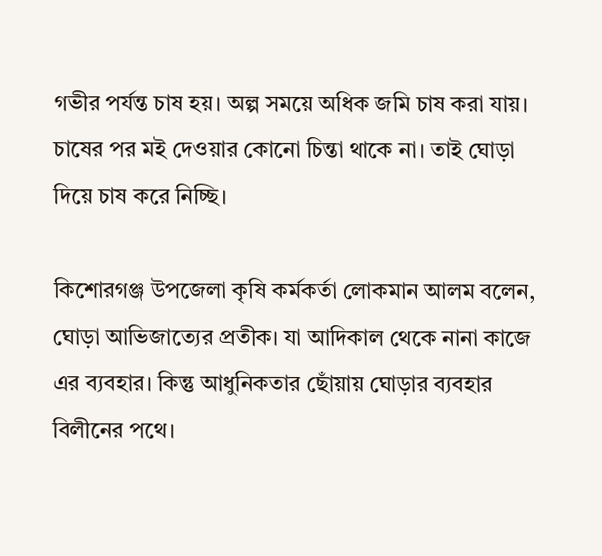গভীর পর্যন্ত চাষ হয়। অল্প সময়ে অধিক জমি চাষ করা যায়। চাষের পর মই দেওয়ার কোনো চিন্তা থাকে না। তাই ঘোড়া দিয়ে চাষ করে নিচ্ছি।

কিশোরগঞ্জ উপজেলা কৃষি কর্মকর্তা লোকমান আলম বলেন, ঘোড়া আভিজাত্যের প্রতীক। যা আদিকাল থেকে নানা কাজে এর ব্যবহার। কিন্তু আধুনিকতার ছোঁয়ায় ঘোড়ার ব্যবহার বিলীনের পথে।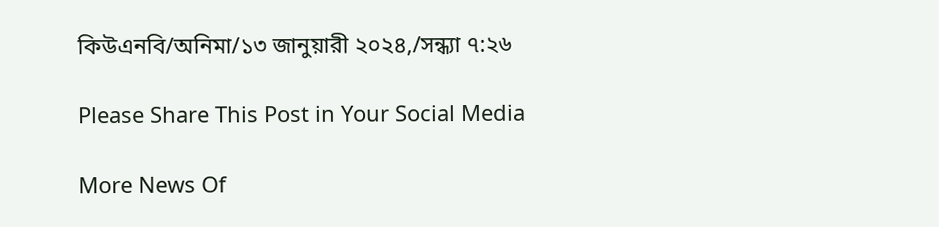কিউএনবি/অনিমা/১৩ জানুয়ারী ২০২৪,/সন্ধ্যা ৭:২৬

Please Share This Post in Your Social Media

More News Of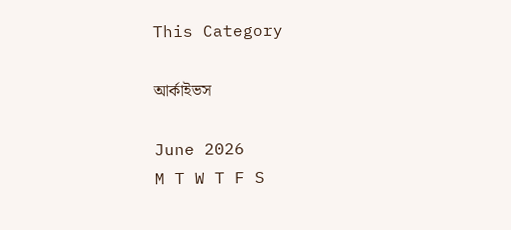This Category

আর্কাইভস

June 2026
M T W T F S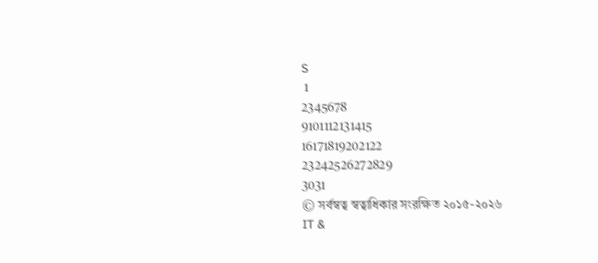S
 1
2345678
9101112131415
16171819202122
23242526272829
3031
© সর্বস্বত্ব স্বত্বাধিকার সংরক্ষিত ২০১৫-২০২৬
IT &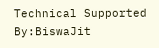Technical Supported By:BiswaJit